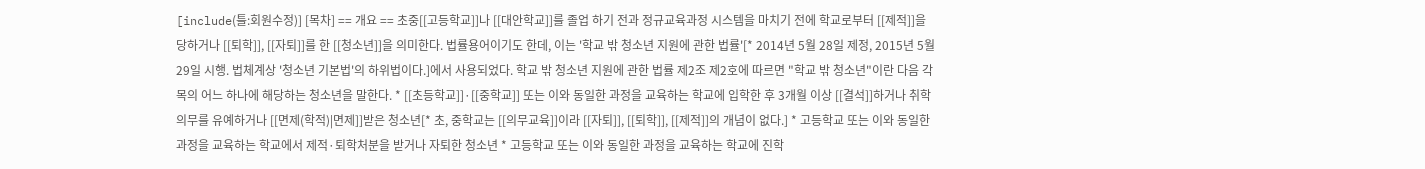[include(틀:회원수정)] [목차] == 개요 == 초중[[고등학교]]나 [[대안학교]]를 졸업 하기 전과 정규교육과정 시스템을 마치기 전에 학교로부터 [[제적]]을 당하거나 [[퇴학]], [[자퇴]]를 한 [[청소년]]을 의미한다. 법률용어이기도 한데, 이는 '학교 밖 청소년 지원에 관한 법률'[* 2014년 5월 28일 제정, 2015년 5월 29일 시행. 법체계상 '청소년 기본법'의 하위법이다.]에서 사용되었다. 학교 밖 청소년 지원에 관한 법률 제2조 제2호에 따르면 "학교 밖 청소년"이란 다음 각 목의 어느 하나에 해당하는 청소년을 말한다. * [[초등학교]]·[[중학교]] 또는 이와 동일한 과정을 교육하는 학교에 입학한 후 3개월 이상 [[결석]]하거나 취학의무를 유예하거나 [[면제(학적)|면제]]받은 청소년[* 초, 중학교는 [[의무교육]]이라 [[자퇴]], [[퇴학]], [[제적]]의 개념이 없다.] * 고등학교 또는 이와 동일한 과정을 교육하는 학교에서 제적·퇴학처분을 받거나 자퇴한 청소년 * 고등학교 또는 이와 동일한 과정을 교육하는 학교에 진학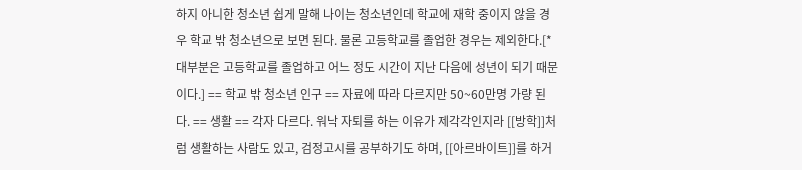하지 아니한 청소년 쉽게 말해 나이는 청소년인데 학교에 재학 중이지 않을 경우 학교 밖 청소년으로 보면 된다. 물론 고등학교를 졸업한 경우는 제외한다.[* 대부분은 고등학교를 졸업하고 어느 정도 시간이 지난 다음에 성년이 되기 때문이다.] == 학교 밖 청소년 인구 == 자료에 따라 다르지만 50~60만명 가량 된다. == 생활 == 각자 다르다. 워낙 자퇴를 하는 이유가 제각각인지라 [[방학]]처럼 생활하는 사람도 있고, 검정고시를 공부하기도 하며, [[아르바이트]]를 하거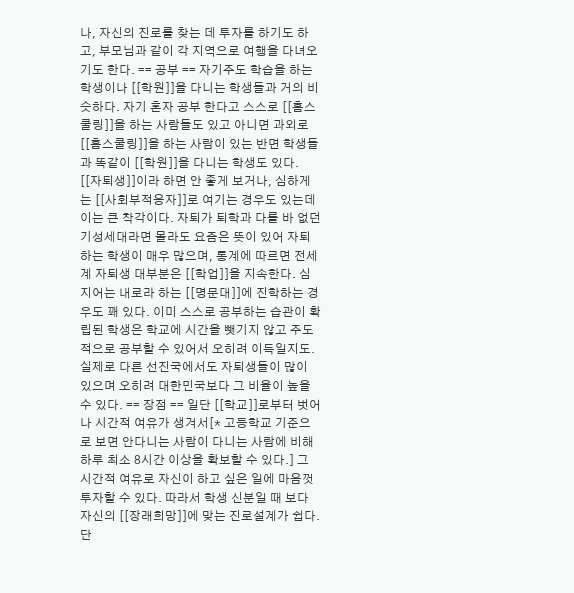나, 자신의 진로를 찾는 데 투자를 하기도 하고, 부모님과 같이 각 지역으로 여행을 다녀오기도 한다. == 공부 == 자기주도 학습을 하는 학생이나 [[학원]]을 다니는 학생들과 거의 비슷하다. 자기 혼자 공부 한다고 스스로 [[홈스쿨링]]을 하는 사람들도 있고 아니면 과외로 [[홈스쿨링]]을 하는 사람이 있는 반면 학생들과 똑같이 [[학원]]을 다니는 학생도 있다. [[자퇴생]]이라 하면 안 좋게 보거나, 심하게는 [[사회부적응자]]로 여기는 경우도 있는데 이는 큰 착각이다. 자퇴가 퇴학과 다를 바 없던 기성세대라면 몰라도 요즘은 뜻이 있어 자퇴하는 학생이 매우 많으며, 통계에 따르면 전세계 자퇴생 대부분은 [[학업]]을 지속한다. 심지어는 내로라 하는 [[명문대]]에 진학하는 경우도 꽤 있다. 이미 스스로 공부하는 습관이 확립된 학생은 학교에 시간을 뺏기지 않고 주도적으로 공부할 수 있어서 오히려 이득일지도. 실제로 다른 선진국에서도 자퇴생들이 많이 있으며 오히려 대한민국보다 그 비율이 높을 수 있다. == 장점 == 일단 [[학교]]로부터 벗어나 시간적 여유가 생겨서[* 고등학교 기준으로 보면 안다니는 사람이 다니는 사람에 비해 하루 최소 8시간 이상을 확보할 수 있다.] 그 시간적 여유로 자신이 하고 싶은 일에 마음껏 투자할 수 있다. 따라서 학생 신분일 때 보다 자신의 [[장래희망]]에 맞는 진로설계가 쉽다. 단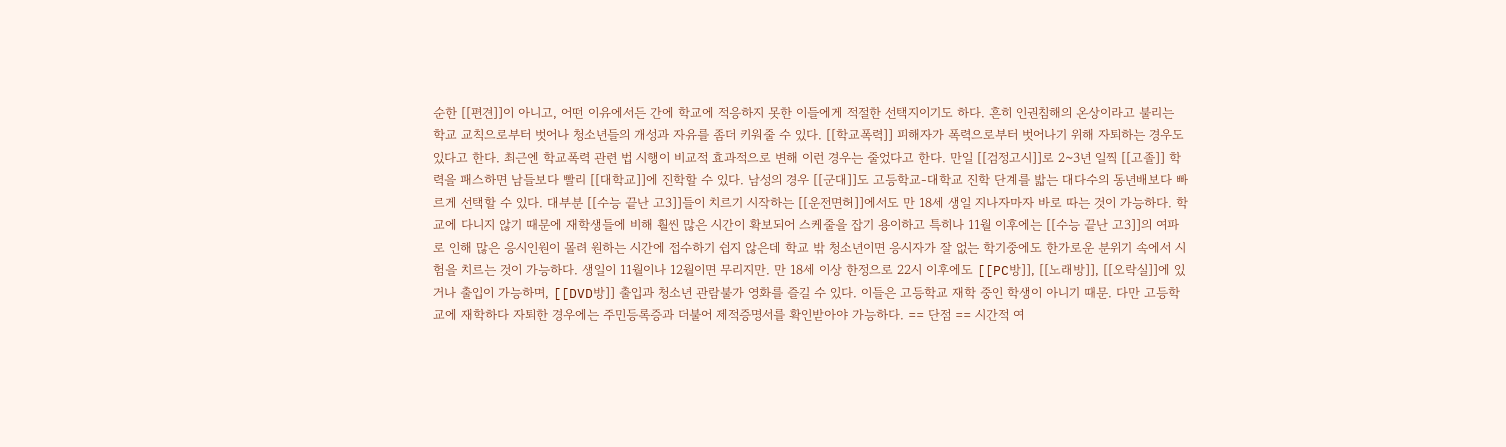순한 [[편견]]이 아니고, 어떤 이유에서든 간에 학교에 적응하지 못한 이들에게 적절한 선택지이기도 하다. 흔히 인권침해의 온상이라고 불리는 학교 교칙으로부터 벗어나 청소년들의 개성과 자유를 좀더 키워줄 수 있다. [[학교폭력]] 피해자가 폭력으로부터 벗어나기 위해 자퇴하는 경우도 있다고 한다. 최근엔 학교폭력 관련 법 시행이 비교적 효과적으로 변해 이런 경우는 줄었다고 한다. 만일 [[검정고시]]로 2~3년 일찍 [[고졸]] 학력을 패스하면 남들보다 빨리 [[대학교]]에 진학할 수 있다. 남성의 경우 [[군대]]도 고등학교-대학교 진학 단계를 밟는 대다수의 동년배보다 빠르게 선택할 수 있다. 대부분 [[수능 끝난 고3]]들이 치르기 시작하는 [[운전면허]]에서도 만 18세 생일 지나자마자 바로 따는 것이 가능하다. 학교에 다니지 않기 때문에 재학생들에 비해 훨씬 많은 시간이 확보되어 스케줄을 잡기 용이하고 특히나 11월 이후에는 [[수능 끝난 고3]]의 여파로 인해 많은 응시인원이 몰려 원하는 시간에 접수하기 쉽지 않은데 학교 밖 청소년이면 응시자가 잘 없는 학기중에도 한가로운 분위기 속에서 시험을 치르는 것이 가능하다. 생일이 11월이나 12월이면 무리지만. 만 18세 이상 한정으로 22시 이후에도 [[PC방]], [[노래방]], [[오락실]]에 있거나 출입이 가능하며, [[DVD방]] 출입과 청소년 관람불가 영화를 즐길 수 있다. 이들은 고등학교 재학 중인 학생이 아니기 때문. 다만 고등학교에 재학하다 자퇴한 경우에는 주민등록증과 더불어 제적증명서를 확인받아야 가능하다. == 단점 == 시간적 여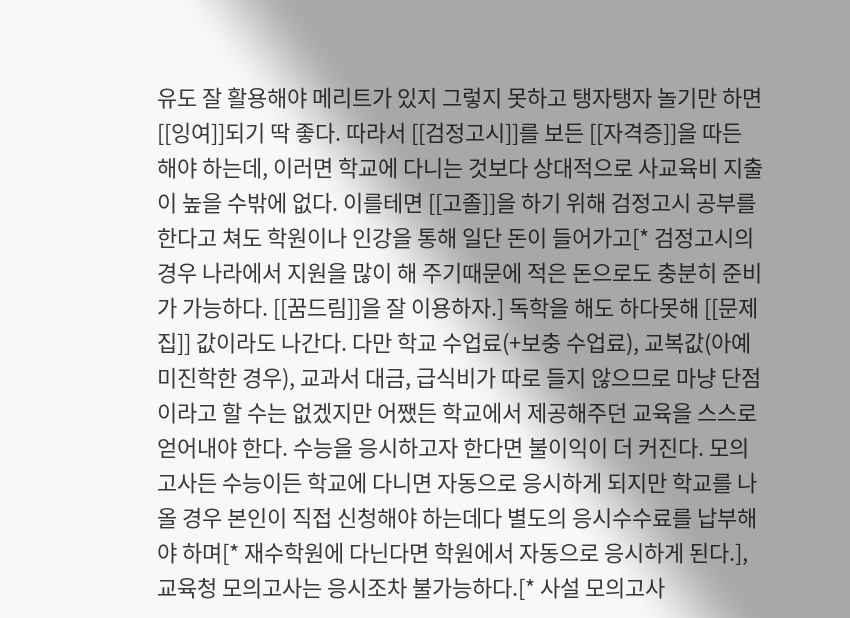유도 잘 활용해야 메리트가 있지 그렇지 못하고 탱자탱자 놀기만 하면 [[잉여]]되기 딱 좋다. 따라서 [[검정고시]]를 보든 [[자격증]]을 따든 해야 하는데, 이러면 학교에 다니는 것보다 상대적으로 사교육비 지출이 높을 수밖에 없다. 이를테면 [[고졸]]을 하기 위해 검정고시 공부를 한다고 쳐도 학원이나 인강을 통해 일단 돈이 들어가고[* 검정고시의 경우 나라에서 지원을 많이 해 주기때문에 적은 돈으로도 충분히 준비가 가능하다. [[꿈드림]]을 잘 이용하자.] 독학을 해도 하다못해 [[문제집]] 값이라도 나간다. 다만 학교 수업료(+보충 수업료), 교복값(아예 미진학한 경우), 교과서 대금, 급식비가 따로 들지 않으므로 마냥 단점이라고 할 수는 없겠지만 어쨌든 학교에서 제공해주던 교육을 스스로 얻어내야 한다. 수능을 응시하고자 한다면 불이익이 더 커진다. 모의고사든 수능이든 학교에 다니면 자동으로 응시하게 되지만 학교를 나올 경우 본인이 직접 신청해야 하는데다 별도의 응시수수료를 납부해야 하며[* 재수학원에 다닌다면 학원에서 자동으로 응시하게 된다.], 교육청 모의고사는 응시조차 불가능하다.[* 사설 모의고사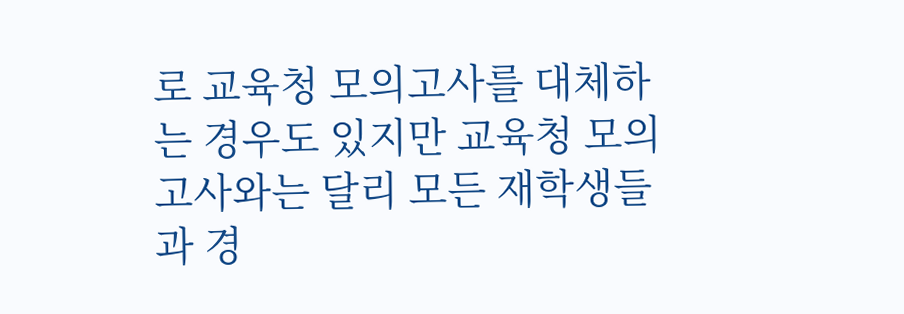로 교육청 모의고사를 대체하는 경우도 있지만 교육청 모의고사와는 달리 모든 재학생들과 경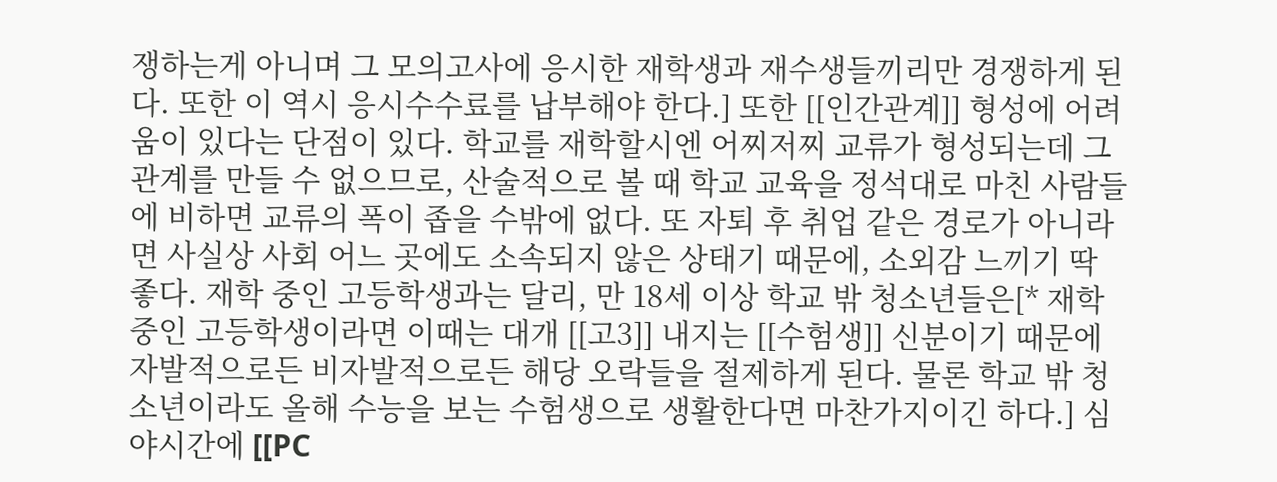쟁하는게 아니며 그 모의고사에 응시한 재학생과 재수생들끼리만 경쟁하게 된다. 또한 이 역시 응시수수료를 납부해야 한다.] 또한 [[인간관계]] 형성에 어려움이 있다는 단점이 있다. 학교를 재학할시엔 어찌저찌 교류가 형성되는데 그 관계를 만들 수 없으므로, 산술적으로 볼 때 학교 교육을 정석대로 마친 사람들에 비하면 교류의 폭이 좁을 수밖에 없다. 또 자퇴 후 취업 같은 경로가 아니라면 사실상 사회 어느 곳에도 소속되지 않은 상태기 때문에, 소외감 느끼기 딱 좋다. 재학 중인 고등학생과는 달리, 만 18세 이상 학교 밖 청소년들은[* 재학 중인 고등학생이라면 이때는 대개 [[고3]] 내지는 [[수험생]] 신분이기 때문에 자발적으로든 비자발적으로든 해당 오락들을 절제하게 된다. 물론 학교 밖 청소년이라도 올해 수능을 보는 수험생으로 생활한다면 마찬가지이긴 하다.] 심야시간에 [[PC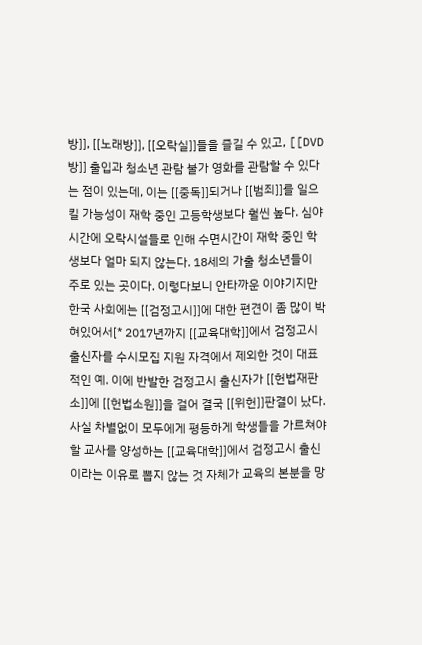방]], [[노래방]], [[오락실]]들을 즐길 수 있고, [[DVD방]] 출입과 청소년 관람 불가 영화를 관람할 수 있다는 점이 있는데, 이는 [[중독]]되거나 [[범죄]]를 일으킬 가능성이 재학 중인 고등학생보다 훨씬 높다. 심야시간에 오락시설들로 인해 수면시간이 재학 중인 학생보다 얼마 되지 않는다. 18세의 가출 청소년들이 주로 있는 곳이다. 이렇다보니 안타까운 이야기지만 한국 사회에는 [[검정고시]]에 대한 편견이 좀 많이 박혀있어서[* 2017년까지 [[교육대학]]에서 검정고시 출신자를 수시모집 지원 자격에서 제외한 것이 대표적인 예. 이에 반발한 검정고시 출신자가 [[헌법재판소]]에 [[헌법소원]]을 걸어 결국 [[위헌]]판결이 났다. 사실 차별없이 모두에게 평등하게 학생들을 가르쳐야 할 교사를 양성하는 [[교육대학]]에서 검정고시 출신이라는 이유로 뽑지 않는 것 자체가 교육의 본분을 망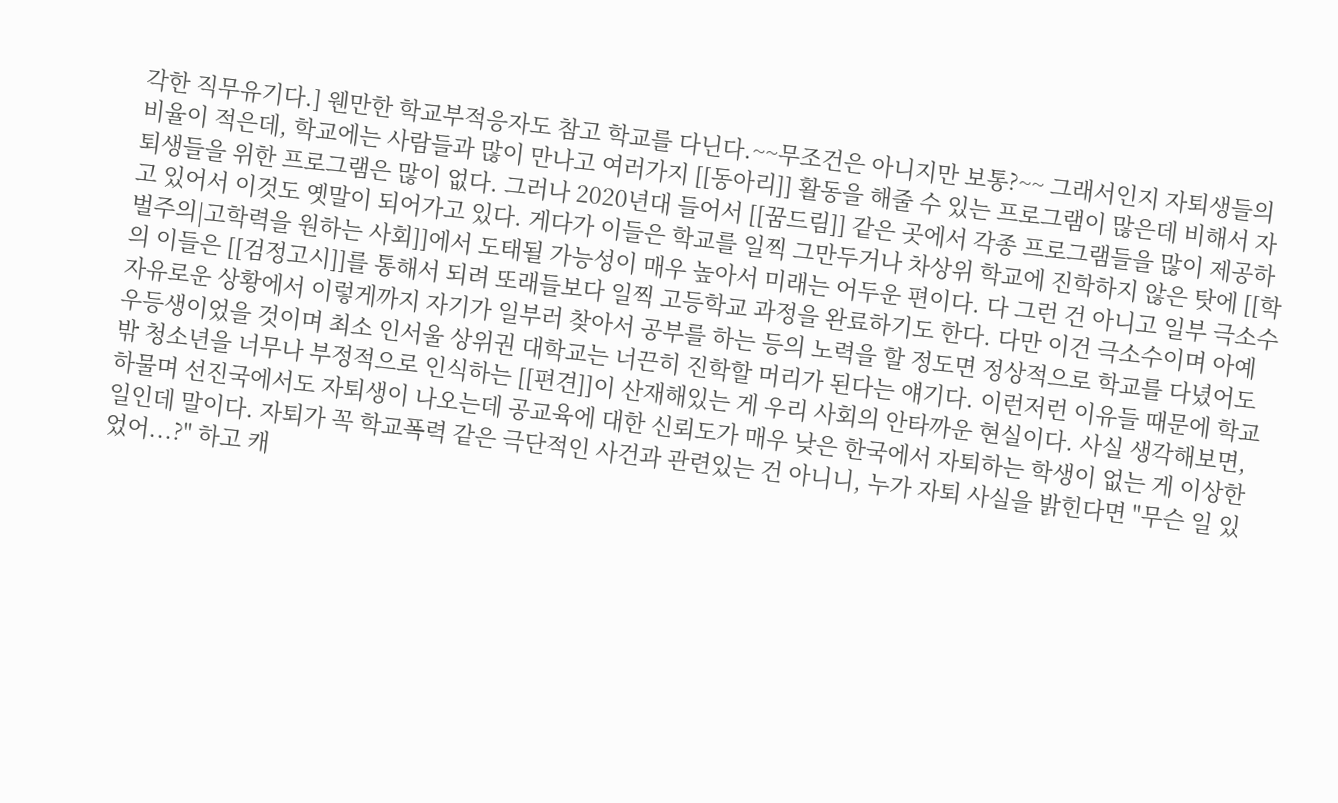각한 직무유기다.] 웬만한 학교부적응자도 참고 학교를 다닌다.~~무조건은 아니지만 보통?~~ 그래서인지 자퇴생들의 비율이 적은데, 학교에는 사람들과 많이 만나고 여러가지 [[동아리]] 활동을 해줄 수 있는 프로그램이 많은데 비해서 자퇴생들을 위한 프로그램은 많이 없다. 그러나 2020년대 들어서 [[꿈드림]] 같은 곳에서 각종 프로그램들을 많이 제공하고 있어서 이것도 옛말이 되어가고 있다. 게다가 이들은 학교를 일찍 그만두거나 차상위 학교에 진학하지 않은 탓에 [[학벌주의|고학력을 원하는 사회]]에서 도태될 가능성이 매우 높아서 미래는 어두운 편이다. 다 그런 건 아니고 일부 극소수의 이들은 [[검정고시]]를 통해서 되려 또래들보다 일찍 고등학교 과정을 완료하기도 한다. 다만 이건 극소수이며 아예 자유로운 상황에서 이렇게까지 자기가 일부러 찾아서 공부를 하는 등의 노력을 할 정도면 정상적으로 학교를 다녔어도 우등생이었을 것이며 최소 인서울 상위권 대학교는 너끈히 진학할 머리가 된다는 얘기다. 이런저런 이유들 때문에 학교 밖 청소년을 너무나 부정적으로 인식하는 [[편견]]이 산재해있는 게 우리 사회의 안타까운 현실이다. 사실 생각해보면, 하물며 선진국에서도 자퇴생이 나오는데 공교육에 대한 신뢰도가 매우 낮은 한국에서 자퇴하는 학생이 없는 게 이상한 일인데 말이다. 자퇴가 꼭 학교폭력 같은 극단적인 사건과 관련있는 건 아니니, 누가 자퇴 사실을 밝힌다면 "무슨 일 있었어...?" 하고 캐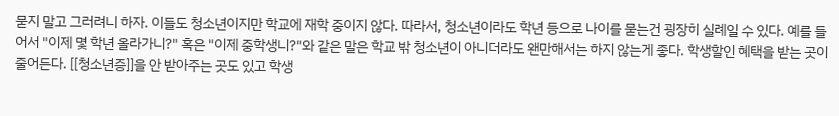묻지 말고 그러려니 하자. 이들도 청소년이지만 학교에 재학 중이지 않다. 따라서, 청소년이라도 학년 등으로 나이를 묻는건 굉장히 실례일 수 있다. 예를 들어서 "이제 몇 학년 올라가니?" 혹은 "이제 중학생니?"와 같은 말은 학교 밖 청소년이 아니더라도 왠만해서는 하지 않는게 좋다. 학생할인 혜택을 받는 곳이 줄어든다. [[청소년증]]을 안 받아주는 곳도 있고 학생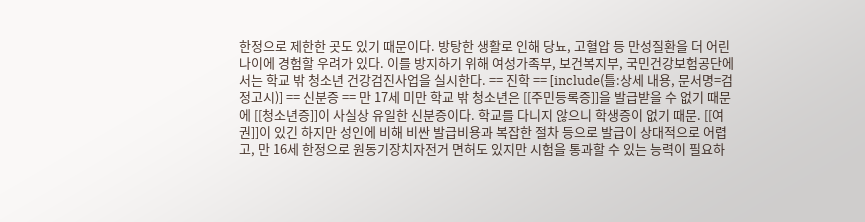한정으로 제한한 곳도 있기 때문이다. 방탕한 생활로 인해 당뇨, 고혈압 등 만성질환을 더 어린 나이에 경험할 우려가 있다. 이를 방지하기 위해 여성가족부, 보건복지부, 국민건강보험공단에서는 학교 밖 청소년 건강검진사업을 실시한다. == 진학 == [include(틀:상세 내용, 문서명=검정고시)] == 신분증 == 만 17세 미만 학교 밖 청소년은 [[주민등록증]]을 발급받을 수 없기 때문에 [[청소년증]]이 사실상 유일한 신분증이다. 학교를 다니지 않으니 학생증이 없기 때문. [[여권]]이 있긴 하지만 성인에 비해 비싼 발급비용과 복잡한 절차 등으로 발급이 상대적으로 어렵고, 만 16세 한정으로 원동기장치자전거 면허도 있지만 시험을 통과할 수 있는 능력이 필요하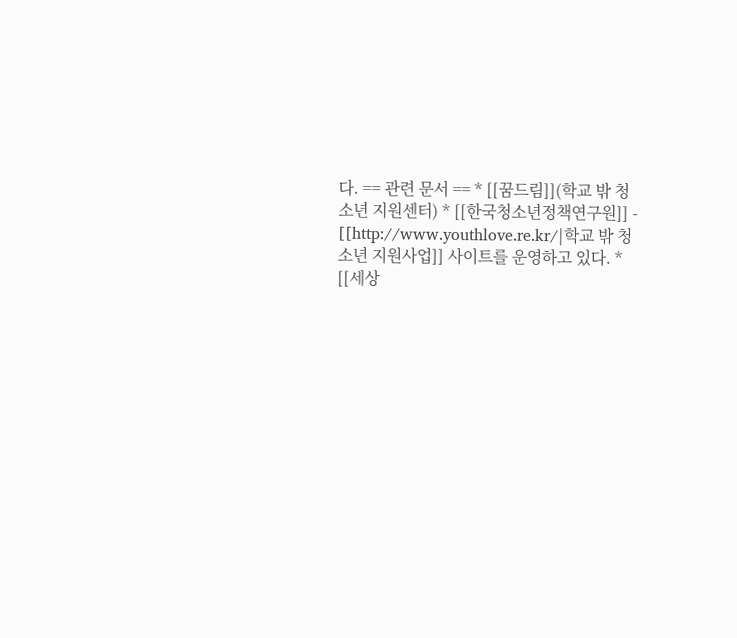다. == 관련 문서 == * [[꿈드림]](학교 밖 청소년 지원센터) * [[한국청소년정책연구원]] - [[http://www.youthlove.re.kr/|학교 밖 청소년 지원사업]] 사이트를 운영하고 있다. * [[세상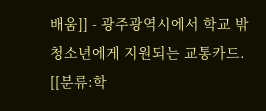배움]] - 광주광역시에서 학교 밖 청소년에게 지원되는 교통카드. [[분류:학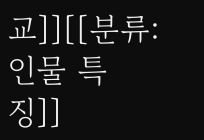교]][[분류:인물 특징]]